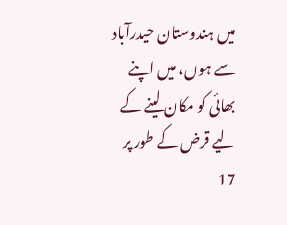میں ہندوستان حیدرآباد سے ہوں، میں اپنے بھائی کو مکان لینے کے لیے قرض کے طور پر 17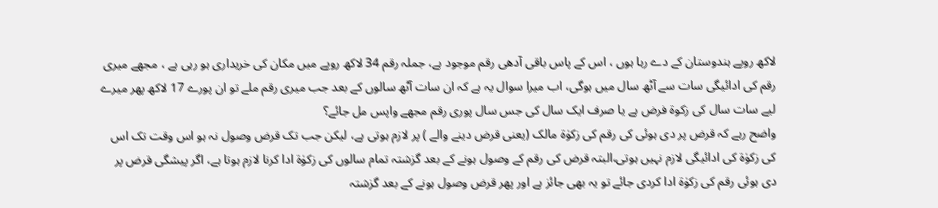لاکھ روپے ہندوستان کے دے رہا ہوں ، اس کے پاس باقی آدھی رقم موجود ہے، جملہ رقم 34 لاکھ روپے میں مکان کی خریداری ہو رہی ہے ، مجھے میری رقم کی ادائیگی سات سے آٹھ سال میں ہوگی، اب میرا سوال یہ ہے کہ ان سات آٹھ سالوں کے بعد جب میری رقم ملے تو ان پورے 17 لاکھ پھر میرے لیے سات سال کی زکوۃ فرض ہے یا صرف ایک سال کی جس سال پوری رقم مجھے واپس مل جائے؟
واضح رہے کہ قرض پر دی ہوئی کی رقم کی زکوٰۃ مالک (یعنی قرض دینے والے ) پر لازم ہوتی ہے، لیکن جب تک قرض وصول نہ ہو اس وقت تک اس کی زکوٰۃ کی ادائیگی لازم نہیں ہوتی،البتہ قرض کی رقم کے وصول ہونے کے بعد گزشتہ تمام سالوں کی زکوٰۃ ادا کرنا لازم ہوتا ہے، اگر پیشگی قرض پر دی ہوئی رقم کی زکوٰۃ ادا کردی جائے تو یہ بھی جائز ہے اور پھر قرض وصول ہونے کے بعد گزشتہ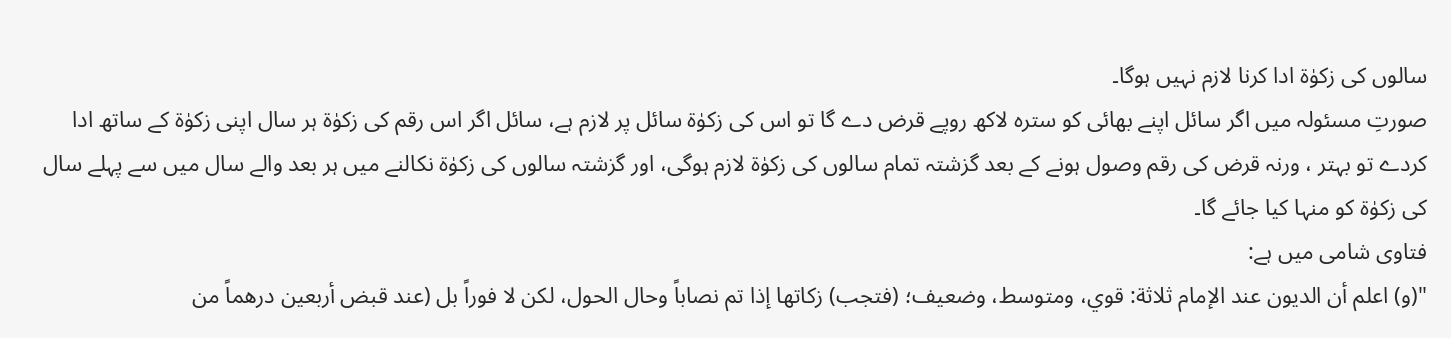سالوں کی زکوٰۃ ادا کرنا لازم نہیں ہوگا۔
صورتِ مسئولہ میں اگر سائل اپنے بھائی کو سترہ لاکھ روپے قرض دے گا تو اس کی زکوٰۃ سائل پر لازم ہے، سائل اگر اس رقم کی زکوٰۃ ہر سال اپنی زکوٰۃ کے ساتھ ادا کردے تو بہتر ، ورنہ قرض کی رقم وصول ہونے کے بعد گزشتہ تمام سالوں کی زکوٰۃ لازم ہوگی، اور گزشتہ سالوں کی زکوٰۃ نکالنے میں ہر بعد والے سال میں سے پہلے سال کی زکوٰۃ کو منہا کیا جائے گا۔
فتاوی شامی میں ہے:
"(و) اعلم أن الديون عند الإمام ثلاثة: قوي، ومتوسط، وضعيف؛ (فتجب) زكاتها إذا تم نصاباً وحال الحول، لكن لا فوراً بل (عند قبض أربعين درهماً من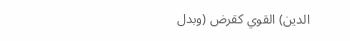الدين) القوي كقرض (وبدل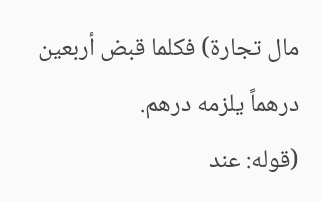مال تجارة) فكلما قبض أربعين درهماً يلزمه درهم.
(قوله: عند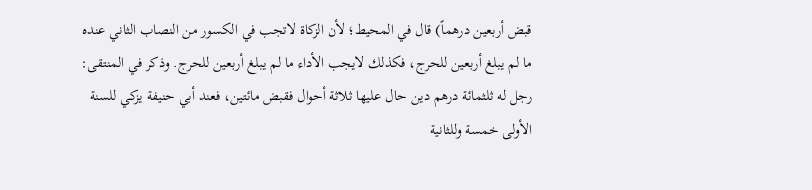قبض أربعين درهماً) قال في المحيط؛ لأن الزكاة لاتجب في الكسور من النصاب الثاني عنده ما لم يبلغ أربعين للحرج، فكذلك لايجب الأداء ما لم يبلغ أربعين للحرج. وذكر في المنتقى: رجل له ثلثمائة درهم دين حال عليها ثلاثة أحوال فقبض مائتين، فعند أبي حنيفة يزكي للسنة الأولى خمسة وللثانية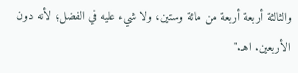والثالثة أربعة أربعة من مائة وستين، ولا شيء عليه في الفضل؛ لأنه دون الأربعين. اهـ."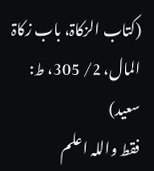(کتاب الزکاۃ، باب زکاۃ المال، 2/ 305، ط: سعید)
فقط واللہ اعلم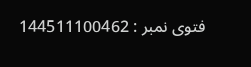فتوی نمبر : 144511100462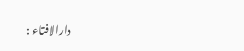دارالافتاء :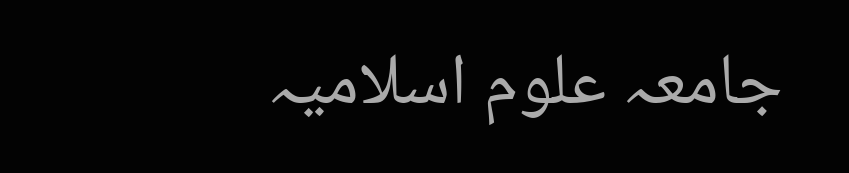جامعہ علوم اسلامیہ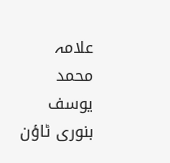علامہ محمد یوسف بنوری ٹاؤن